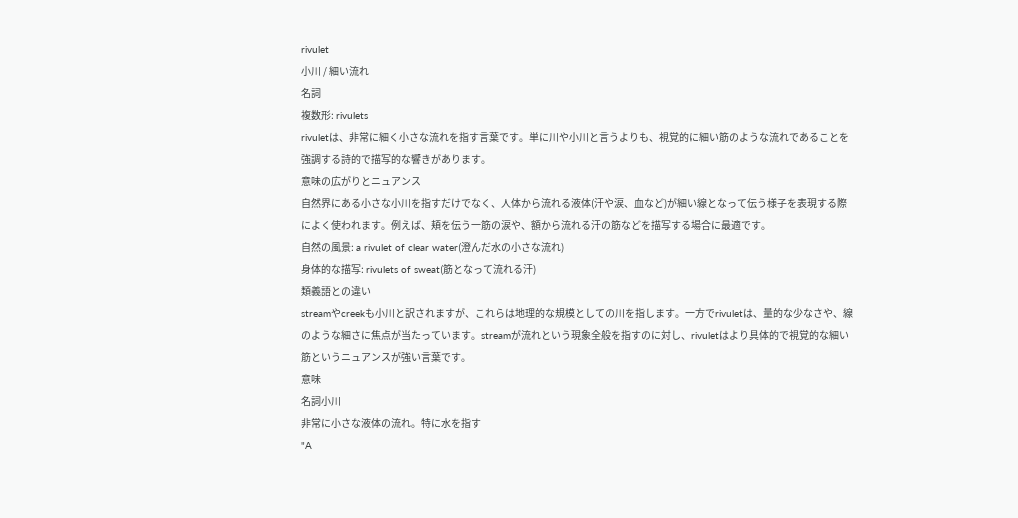rivulet
小川 / 細い流れ
名詞
複数形: rivulets
rivuletは、非常に細く小さな流れを指す言葉です。単に川や小川と言うよりも、視覚的に細い筋のような流れであることを強調する詩的で描写的な響きがあります。
意味の広がりとニュアンス
自然界にある小さな小川を指すだけでなく、人体から流れる液体(汗や涙、血など)が細い線となって伝う様子を表現する際によく使われます。例えば、頬を伝う一筋の涙や、額から流れる汗の筋などを描写する場合に最適です。
自然の風景: a rivulet of clear water(澄んだ水の小さな流れ)
身体的な描写: rivulets of sweat(筋となって流れる汗)
類義語との違い
streamやcreekも小川と訳されますが、これらは地理的な規模としての川を指します。一方でrivuletは、量的な少なさや、線のような細さに焦点が当たっています。streamが流れという現象全般を指すのに対し、rivuletはより具体的で視覚的な細い筋というニュアンスが強い言葉です。
意味
名詞小川
非常に小さな液体の流れ。特に水を指す
"A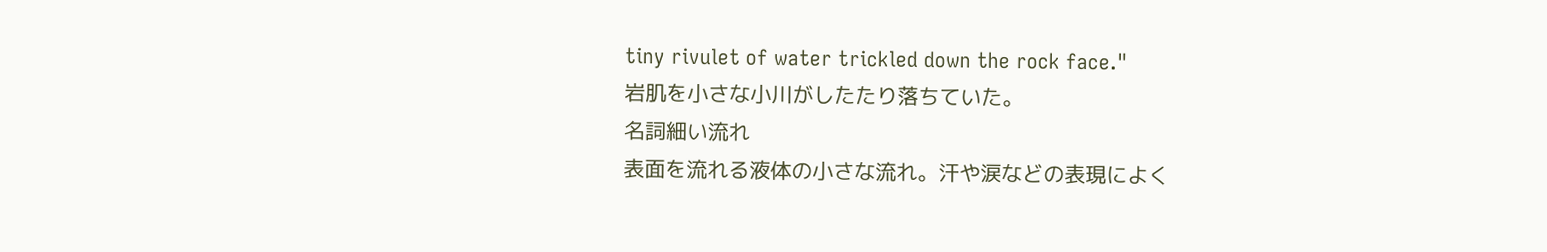tiny rivulet of water trickled down the rock face."
岩肌を小さな小川がしたたり落ちていた。
名詞細い流れ
表面を流れる液体の小さな流れ。汗や涙などの表現によく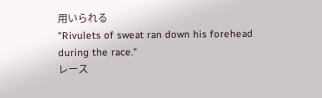用いられる
"Rivulets of sweat ran down his forehead during the race."
レース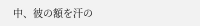中、彼の額を汗の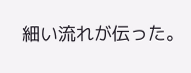細い流れが伝った。